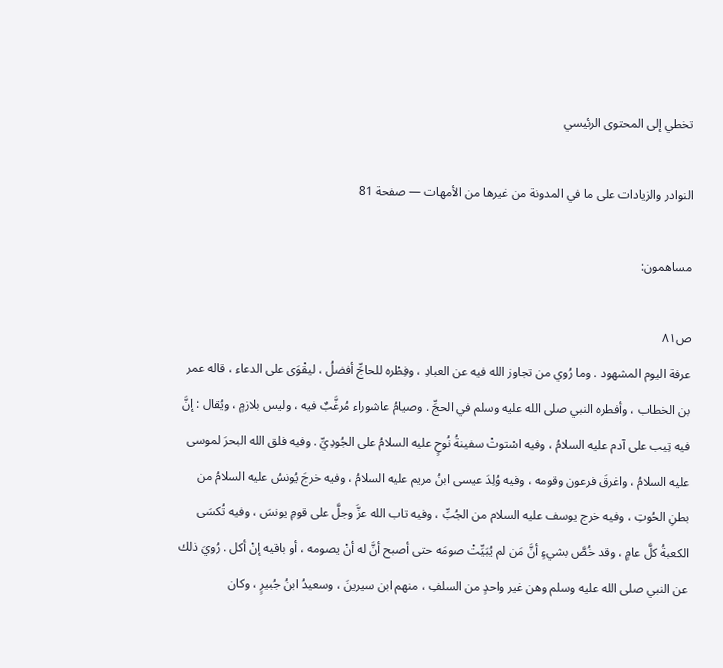تخطي إلى المحتوى الرئيسي

النوادر والزيادات على ما في المدونة من غيرها من الأمهات — صفحة 81

مساهمون:

ص٨١
عرفة اليوم المشهود . وما رُوي من تجاوز الله فيه عن العبادِ ، وفِطْره للحاجِّ أفضلُ ، ليقْوَى على الدعاء ، قاله عمر بن الخطاب ، وأفطره النبي صلى الله عليه وسلم في الحجِّ . وصيامُ عاشوراء مُرغَّبٌ فيه ، وليس بلازمٍ ، ويُقال : إنَّ فيه تِيب على آدم عليه السلامُ ، وفيه اسْتوتْ سفينةُ نُوحٍ عليه السلامُ على الجُودِيِّ . وفيه فلق الله البحرَ لموسى عليه السلامُ ، واغرقَ فرعون وقومه ، وفيه وُلِدَ عيسى ابنُ مريم عليه السلامُ ، وفيه خرجَ يُونسُ عليه السلامُ من بطنِ الحُوتِ ، وفيه خرج يوسف عليه السلام من الجُبِّ ، وفيه تاب الله عزَّ وجلَّ على قومِ يونسَ ، وفيه تُكسَى الكعبةُ كلَّ عامٍ ، وقد خُصَّ بشيءٍ أنَّ مَن لم يُبَيِّتْ صومَه حتى أصبح أنَّ له أنْ يصومه ، أو باقيه إنْ أكل . رُويَ ذلك عن النبي صلى الله عليه وسلم وهن غير واحدٍ من السلفِ ، منهم ابن سيرينَ ، وسعيدُ ابنُ جُبيرٍ ، وكان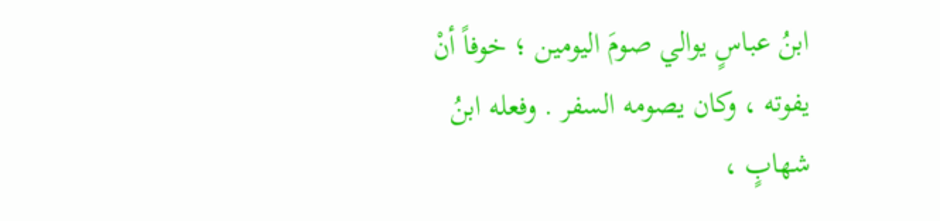ابنُ عباسٍ يوالي صومَ اليومين ؛ خوفاً أنْ يفوته ، وكان يصومه السفر . وفعله ابنُ شهابٍ ،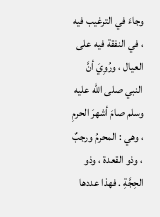وجاءَ في الترغيب فيه ، في النفقة فيه على العيال ، ورُوِيَ أنَّ النبي صلى الله عليه وسلم صامَ أشهرَ الحرمِ ، وهي : المحرمُ ورجبٌ ، وذو القعدة ، وذو الحِجَّةِ . فهذا عددها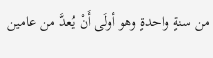من سنةٍ واحدةٍ وهو أولَى أَنْ يُعدَّ من عامين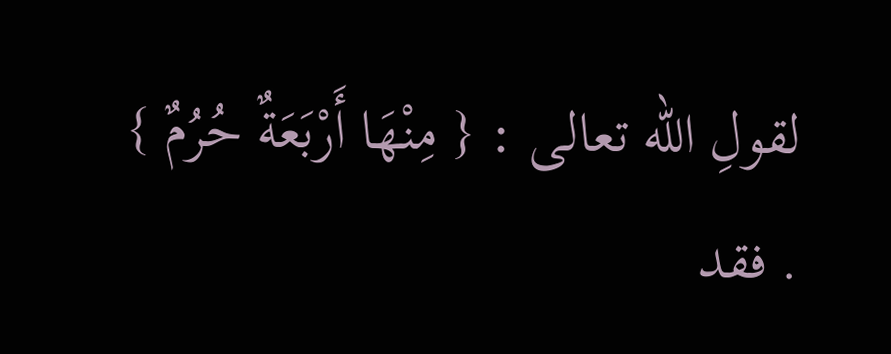لقولِ الله تعالى : { مِنْهَا أَرْبَعَةٌ حُرُمٌ } . فقد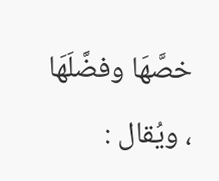خصَّهَا وفضَّلَهَا ، ويُقال :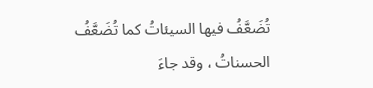تُضَعَّفُ فيها السيئاتُ كما تُضَعَّفُ الحسناتُ ، وقد جاءَ